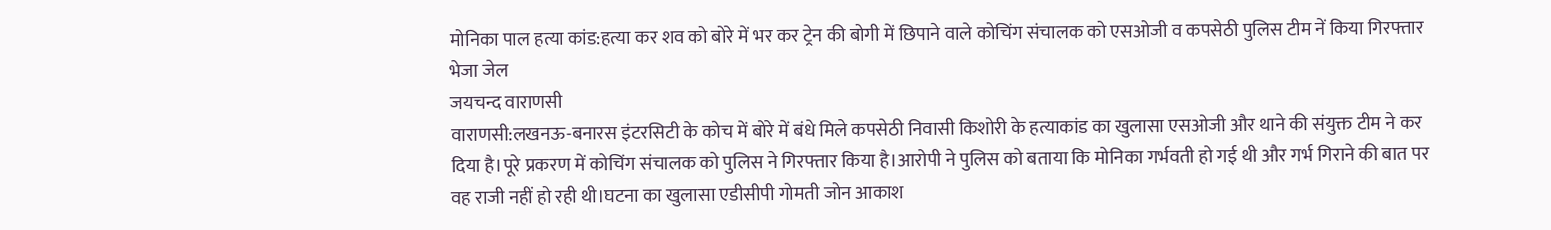मोनिका पाल हत्या कांड:हत्या कर शव को बोरे में भर कर ट्रेन की बोगी में छिपाने वाले कोचिंग संचालक को एसओजी व कपसेठी पुलिस टीम नें किया गिरफ्तार भेजा जेल
जयचन्द वाराणसी
वाराणसी:लखनऊ-बनारस इंटरसिटी के कोच में बोरे में बंधे मिले कपसेठी निवासी किशोरी के हत्याकांड का खुलासा एसओजी और थाने की संयुक्त टीम ने कर दिया है।पूरे प्रकरण में कोचिंग संचालक को पुलिस ने गिरफ्तार किया है।आरोपी ने पुलिस को बताया कि मोनिका गर्भवती हो गई थी और गर्भ गिराने की बात पर वह राजी नहीं हो रही थी।घटना का खुलासा एडीसीपी गोमती जोन आकाश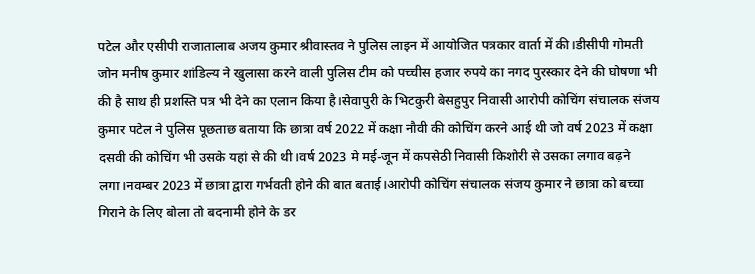पटेल और एसीपी राजातालाब अजय कुमार श्रीवास्तव ने पुलिस लाइन में आयोजित पत्रकार वार्ता में की।डीसीपी गोमती जोन मनीष कुमार शांडिल्य ने खुलासा करने वाली पुलिस टीम को पच्चीस हजार रुपये का नगद पुरस्कार देने की घोषणा भी की है साथ ही प्रशस्ति पत्र भी देने का एलान किया है।सेवापुरी के भिटकुरी बेसहुपुर निवासी आरोपी कोचिंग संचालक संजय कुमार पटेल ने पुलिस पूछताछ बताया कि छात्रा वर्ष 2022 में कक्षा नौवी की कोचिंग करने आई थी जो वर्ष 2023 में कक्षा दसवी की कोचिंग भी उसके यहां से की थी।वर्ष 2023 मे मई-जून में कपसेठी निवासी किशोरी से उसका लगाव बढ़ने लगा।नवम्बर 2023 में छात्रा द्वारा गर्भवती होने की बात बताई।आरोपी कोचिंग संचालक संजय कुमार ने छात्रा को बच्चा गिराने के लिए बोला तो बदनामी होने के डर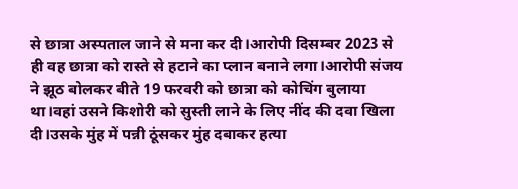से छात्रा अस्पताल जाने से मना कर दी।आरोपी दिसम्बर 2023 से ही वह छात्रा को रास्ते से हटाने का प्लान बनाने लगा।आरोपी संजय ने झूठ बोलकर बीते 19 फरवरी को छात्रा को कोचिंग बुलाया था।वहां उसने किशोरी को सुस्ती लाने के लिए नींद की दवा खिला दी।उसके मुंह में पन्नी ठूंसकर मुंह दबाकर हत्या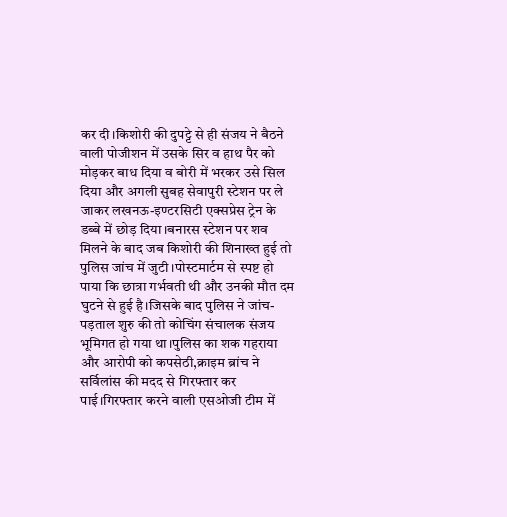कर दी।किशोरी की दुपट्टे से ही संजय ने बैठने वाली पोजीशन में उसके सिर व हाथ पैर को मोड़कर बाध दिया व बोरी में भरकर उसे सिल दिया और अगली सुबह सेवापुरी स्टेशन पर ले जाकर लखनऊ-इण्टरसिटी एक्सप्रेस ट्रेन के डब्बे में छोड़ दिया।बनारस स्टेशन पर शव मिलने के बाद जब किशोरी की शिनाख्त हुई तो पुलिस जांच में जुटी।पोस्टमार्टम से स्पष्ट हो पाया कि छात्रा गर्भवती थी और उनकी मौत दम घुटने से हुई है।जिसके बाद पुलिस ने जांच-पड़ताल शुरु की तो कोचिंग संचालक संजय भूमिगत हो गया था।पुलिस का शक गहराया और आरोपी को कपसेठी,क्राइम ब्रांच ने सर्विलांस की मदद से गिरफ्तार कर पाई।गिरफ्तार करने वाली एसओजी टीम में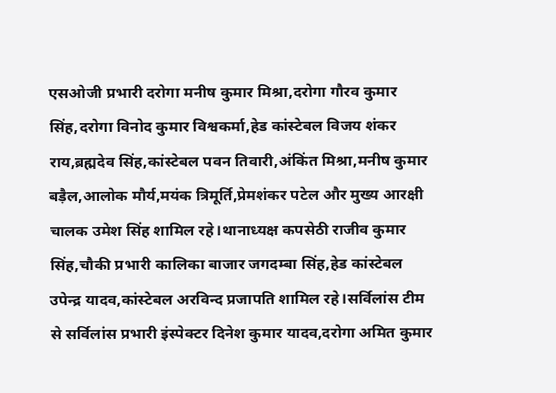एसओजी प्रभारी दरोगा मनीष कुमार मिश्रा,दरोगा गौरव कुमार सिंह,दरोगा विनोद कुमार विश्वकर्मा,हेड कांस्टेबल विजय शंकर राय,ब्रह्मदेव सिंह,कांस्टेबल पवन तिवारी,अंकिंत मिश्रा,मनीष कुमार बड़ैल,आलोक मौर्य,मयंक त्रिमूर्ति,प्रेमशंकर पटेल और मुख्य आरक्षी चालक उमेश सिंह शामिल रहे।थानाध्यक्ष कपसेठी राजीव कुमार सिंह,चौकी प्रभारी कालिका बाजार जगदम्बा सिंह,हेड कांस्टेबल उपेन्द्र यादव,कांस्टेबल अरविन्द प्रजापति शामिल रहे।सर्विलांस टीम से सर्विलांस प्रभारी इंस्पेक्टर दिनेश कुमार यादव,दरोगा अमित कुमार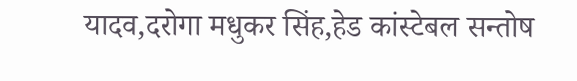यादव,दरोगा मधुकर सिंह,हेड कांस्टेबल सन्तोष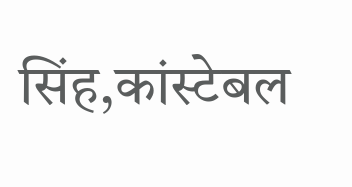सिंह,कांस्टेबल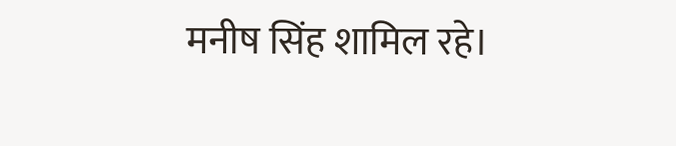मनीष सिंह शामिल रहे।